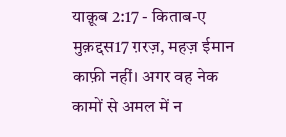याक़ूब 2:17 - किताब-ए मुक़द्दस17 ग़रज़, महज़ ईमान काफ़ी नहीं। अगर वह नेक कामों से अमल में न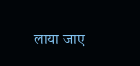लाया जाए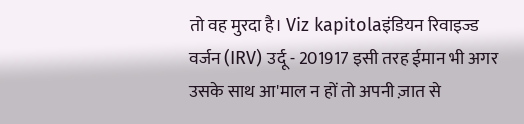तो वह मुरदा है। Viz kapitolaइंडियन रिवाइज्ड वर्जन (IRV) उर्दू - 201917 इसी तरह ईमान भी अगर उसके साथ आ'माल न हों तो अपनी ज़ात से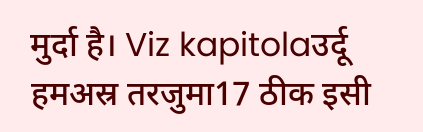मुर्दा है। Viz kapitolaउर्दू हमअस्र तरजुमा17 ठीक इसी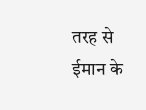तरह से ईमान के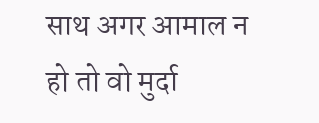साथ अगर आमाल न हो तो वो मुर्दा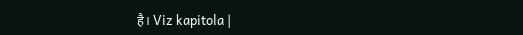है। Viz kapitola |